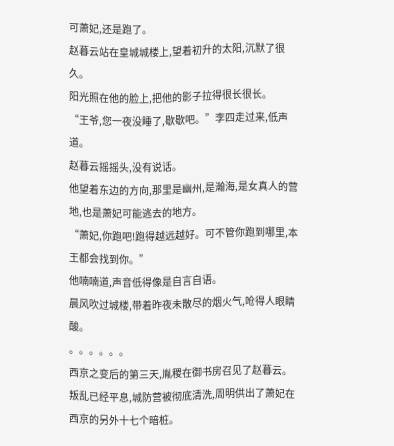可萧妃,还是跑了。
赵暮云站在皇城城楼上,望着初升的太阳,沉默了很久。
阳光照在他的脸上,把他的影子拉得很长很长。
“王爷,您一夜没睡了,歇歇吧。”李四走过来,低声道。
赵暮云摇摇头,没有说话。
他望着东边的方向,那里是幽州,是瀚海,是女真人的营地,也是萧妃可能逃去的地方。
“萧妃,你跑吧!跑得越远越好。可不管你跑到哪里,本王都会找到你。”
他喃喃道,声音低得像是自言自语。
晨风吹过城楼,带着昨夜未散尽的烟火气,呛得人眼睛酸。
。。。。。。
西京之变后的第三天,胤稷在御书房召见了赵暮云。
叛乱已经平息,城防营被彻底清洗,周明供出了萧妃在西京的另外十七个暗桩。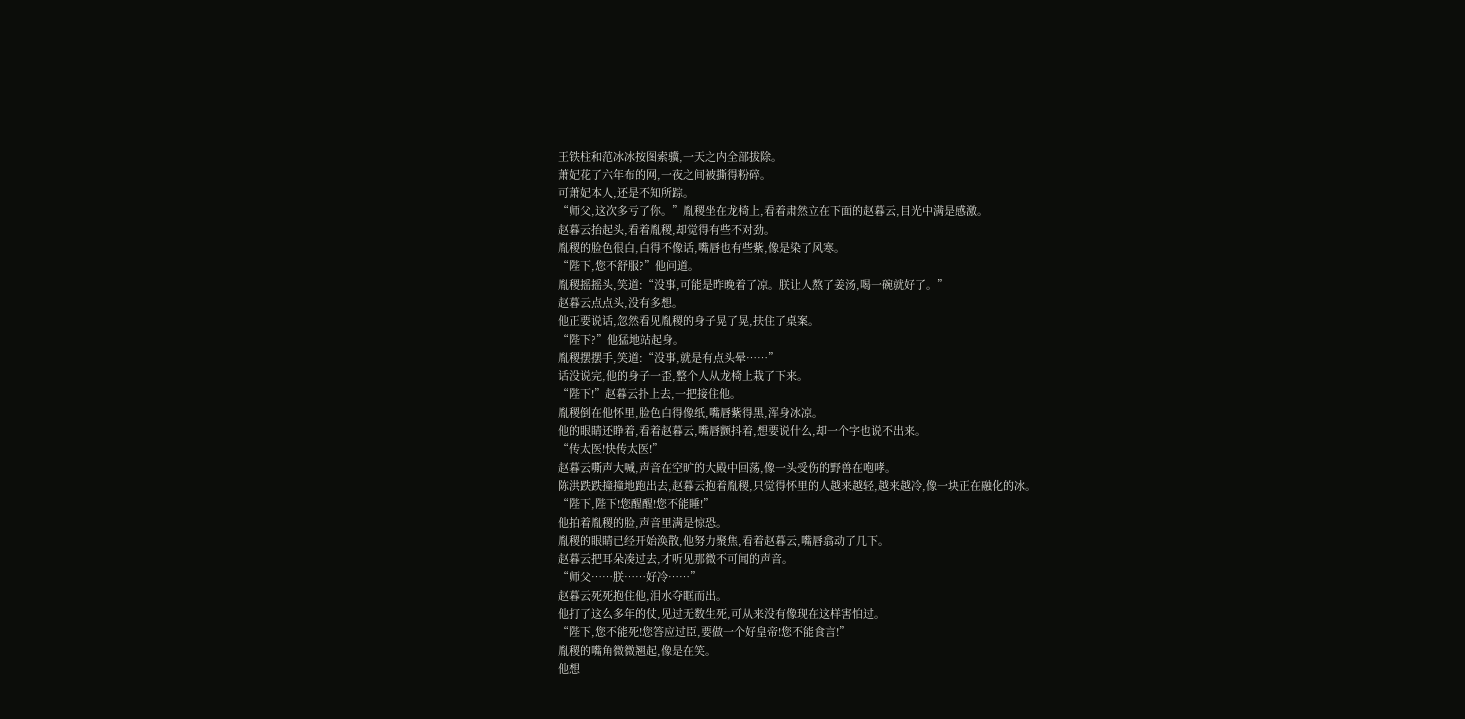王铁柱和范冰冰按图索骥,一天之内全部拔除。
萧妃花了六年布的网,一夜之间被撕得粉碎。
可萧妃本人,还是不知所踪。
“师父,这次多亏了你。”胤稷坐在龙椅上,看着肃然立在下面的赵暮云,目光中满是感激。
赵暮云抬起头,看着胤稷,却觉得有些不对劲。
胤稷的脸色很白,白得不像话,嘴唇也有些紫,像是染了风寒。
“陛下,您不舒服?”他问道。
胤稷摇摇头,笑道:“没事,可能是昨晚着了凉。朕让人熬了姜汤,喝一碗就好了。”
赵暮云点点头,没有多想。
他正要说话,忽然看见胤稷的身子晃了晃,扶住了桌案。
“陛下?”他猛地站起身。
胤稷摆摆手,笑道:“没事,就是有点头晕……”
话没说完,他的身子一歪,整个人从龙椅上栽了下来。
“陛下!”赵暮云扑上去,一把接住他。
胤稷倒在他怀里,脸色白得像纸,嘴唇紫得黑,浑身冰凉。
他的眼睛还睁着,看着赵暮云,嘴唇颤抖着,想要说什么,却一个字也说不出来。
“传太医!快传太医!”
赵暮云嘶声大喊,声音在空旷的大殿中回荡,像一头受伤的野兽在咆哮。
陈洪跌跌撞撞地跑出去,赵暮云抱着胤稷,只觉得怀里的人越来越轻,越来越冷,像一块正在融化的冰。
“陛下,陛下!您醒醒!您不能睡!”
他拍着胤稷的脸,声音里满是惊恐。
胤稷的眼睛已经开始涣散,他努力聚焦,看着赵暮云,嘴唇翕动了几下。
赵暮云把耳朵凑过去,才听见那微不可闻的声音。
“师父……朕……好冷……”
赵暮云死死抱住他,泪水夺眶而出。
他打了这么多年的仗,见过无数生死,可从来没有像现在这样害怕过。
“陛下,您不能死!您答应过臣,要做一个好皇帝!您不能食言!”
胤稷的嘴角微微翘起,像是在笑。
他想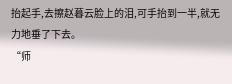抬起手,去擦赵暮云脸上的泪,可手抬到一半,就无力地垂了下去。
“师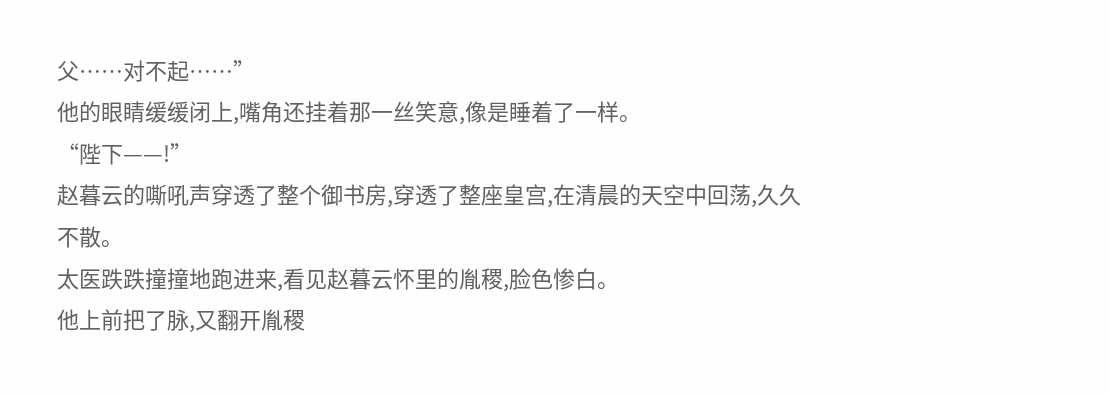父……对不起……”
他的眼睛缓缓闭上,嘴角还挂着那一丝笑意,像是睡着了一样。
“陛下——!”
赵暮云的嘶吼声穿透了整个御书房,穿透了整座皇宫,在清晨的天空中回荡,久久不散。
太医跌跌撞撞地跑进来,看见赵暮云怀里的胤稷,脸色惨白。
他上前把了脉,又翻开胤稷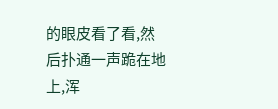的眼皮看了看,然后扑通一声跪在地上,浑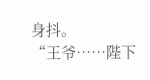身抖。
“王爷……陛下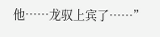他……龙驭上宾了……”